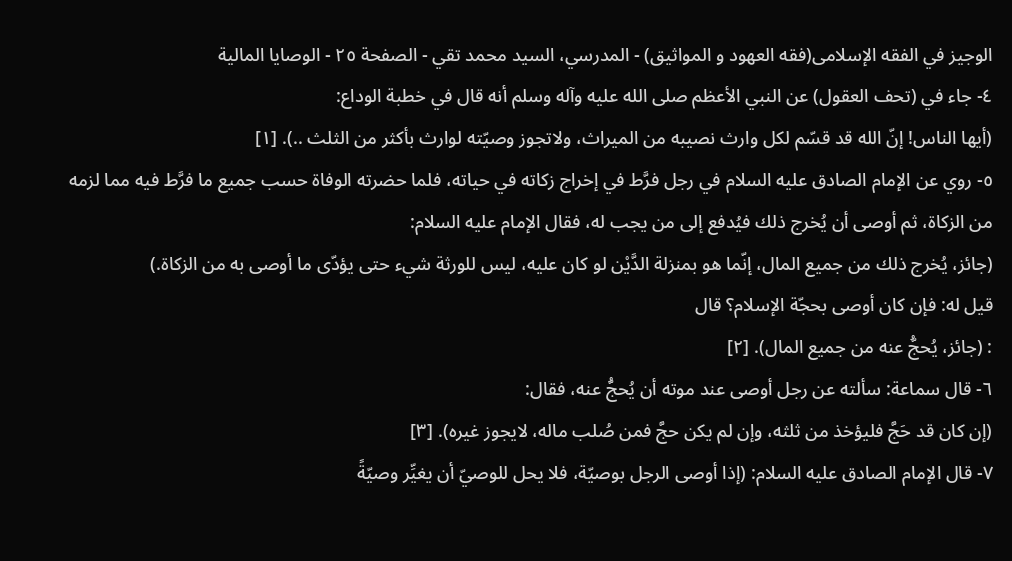الوجیز في الفقه الإسلامی(فقه العهود و المواثيق) - المدرسي، السيد محمد تقي - الصفحة ٢٥ - الوصايا المالية
٤- جاء في (تحف العقول) عن النبي الأعظم صلى الله عليه وآله وسلم أنه قال في خطبة الوداع:
(أيها الناس! إنّ الله قد قسّم لكل وارث نصيبه من الميراث، ولاتجوز وصيّته لوارث بأكثر من الثلث ..). [١]
٥- روي عن الإمام الصادق عليه السلام في رجل فرَّط في إخراج زكاته في حياته، فلما حضرته الوفاة حسب جميع ما فرَّط فيه مما لزمه من الزكاة، ثم أوصى أن يُخرج ذلك فيُدفع إلى من يجب له، فقال الإمام عليه السلام:
(جائز، يُخرج ذلك من جميع المال، إنّما هو بمنزلة الدَّيْن لو كان عليه، ليس للورثة شيء حتى يؤدّى ما أوصى به من الزكاة.)
قيل له: فإن كان أوصى بحجّة الإسلام؟ قال
: (جائز، يُحجُّ عنه من جميع المال). [٢]
٦- قال سماعة: سألته عن رجل أوصى عند موته أن يُحجُّ عنه، فقال:
(إن كان قد حَجَّ فليؤخذ من ثلثه، وإن لم يكن حجَّ فمن صُلب ماله، لايجوز غيره). [٣]
٧- قال الإمام الصادق عليه السلام: (إذا أوصى الرجل بوصيّة، فلا يحل للوصيّ أن يغيِّر وصيّةً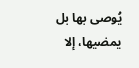يُوصى بها بل يمضيها، إلا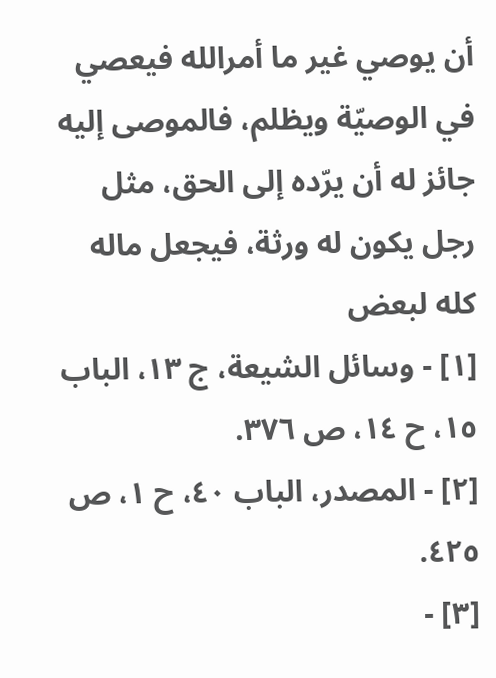أن يوصي غير ما أمرالله فيعصي في الوصيّة ويظلم، فالموصى إليه جائز له أن يرّده إلى الحق، مثل رجل يكون له ورثة، فيجعل ماله كله لبعض
[١] - وسائل الشيعة، ج ١٣، الباب ١٥، ح ١٤، ص ٣٧٦.
[٢] - المصدر، الباب ٤٠، ح ١، ص ٤٢٥.
[٣] -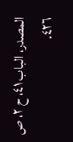المصدر، الباب ٤١، ح ٢، ص ٤٢٦.